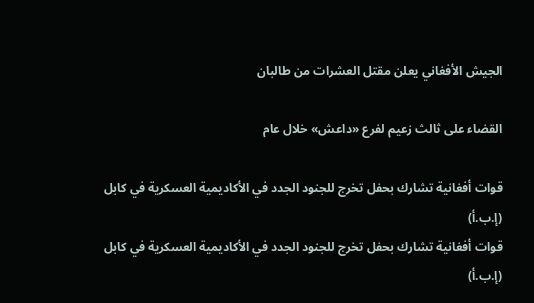الجيش الأفغاني يعلن مقتل العشرات من طالبان

القضاء على ثالث زعيم لفرع «داعش» خلال عام

قوات أفغانية تشارك بحفل تخرج للجنود الجدد في الأكاديمية العسكرية في كابل (إ.ب.أ)
قوات أفغانية تشارك بحفل تخرج للجنود الجدد في الأكاديمية العسكرية في كابل (إ.ب.أ)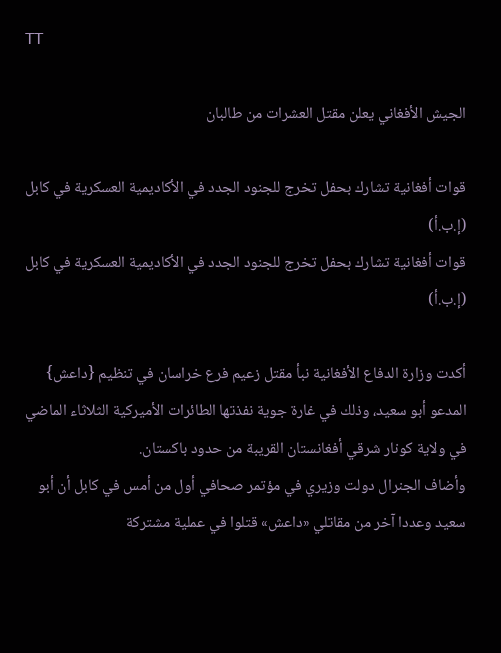TT

الجيش الأفغاني يعلن مقتل العشرات من طالبان

قوات أفغانية تشارك بحفل تخرج للجنود الجدد في الأكاديمية العسكرية في كابل (إ.ب.أ)
قوات أفغانية تشارك بحفل تخرج للجنود الجدد في الأكاديمية العسكرية في كابل (إ.ب.أ)

أكدت وزارة الدفاع الأفغانية نبأ مقتل زعيم فرع خراسان في تنظيم {داعش} المدعو أبو سعيد، وذلك في غارة جوية نفذتها الطائرات الأميركية الثلاثاء الماضي في ولاية كونار شرقي أفغانستان القريبة من حدود باكستان.
وأضاف الجنرال دولت وزيري في مؤتمر صحافي أول من أمس في كابل أن أبو سعيد وعددا آخر من مقاتلي «داعش» قتلوا في عملية مشتركة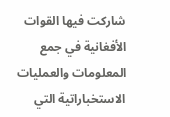شاركت فيها القوات الأفغانية في جمع المعلومات والعمليات الاستخباراتية التي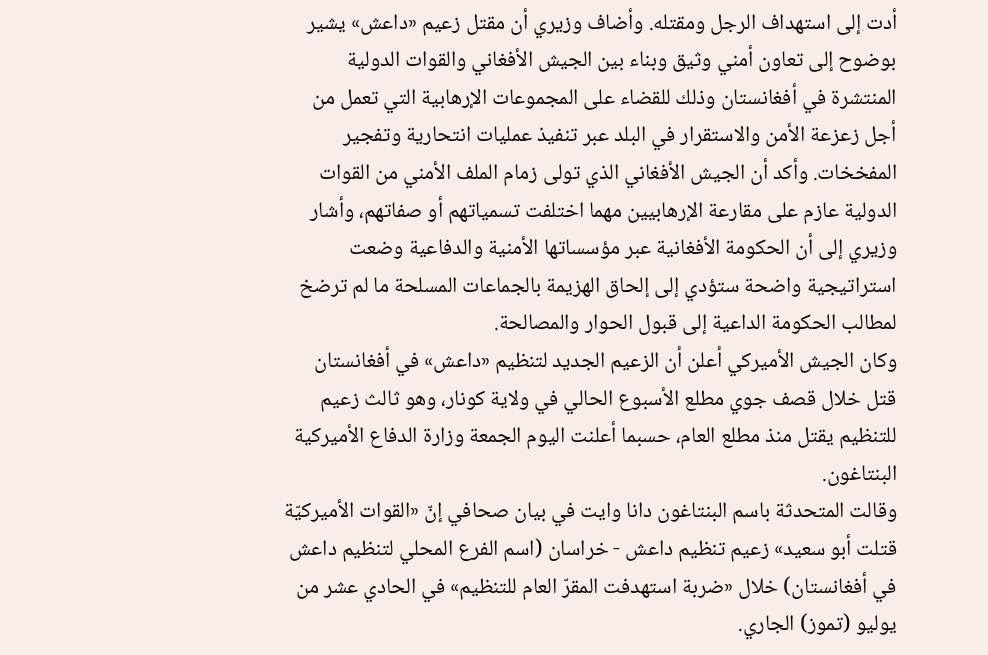أدت إلى استهداف الرجل ومقتله. وأضاف وزيري أن مقتل زعيم «داعش» يشير بوضوح إلى تعاون أمني وثيق وبناء بين الجيش الأفغاني والقوات الدولية المنتشرة في أفغانستان وذلك للقضاء على المجموعات الإرهابية التي تعمل من أجل زعزعة الأمن والاستقرار في البلد عبر تنفيذ عمليات انتحارية وتفجير المفخخات. وأكد أن الجيش الأفغاني الذي تولى زمام الملف الأمني من القوات الدولية عازم على مقارعة الإرهابيين مهما اختلفت تسمياتهم أو صفاتهم، وأشار وزيري إلى أن الحكومة الأفغانية عبر مؤسساتها الأمنية والدفاعية وضعت استراتيجية واضحة ستؤدي إلى إلحاق الهزيمة بالجماعات المسلحة ما لم ترضخ لمطالب الحكومة الداعية إلى قبول الحوار والمصالحة.
وكان الجيش الأميركي أعلن أن الزعيم الجديد لتنظيم «داعش» في أفغانستان قتل خلال قصف جوي مطلع الأسبوع الحالي في ولاية كونار، وهو ثالث زعيم للتنظيم يقتل منذ مطلع العام، حسبما أعلنت اليوم الجمعة وزارة الدفاع الأميركية البنتاغون.
وقالت المتحدثة باسم البنتاغون دانا وايت في بيان صحافي إنّ «القوات الأميركيّة قتلت أبو سعيد» زعيم تنظيم داعش - خراسان (اسم الفرع المحلي لتنظيم داعش في أفغانستان) خلال «ضربة استهدفت المقرّ العام للتنظيم» في الحادي عشر من يوليو (تموز) الجاري.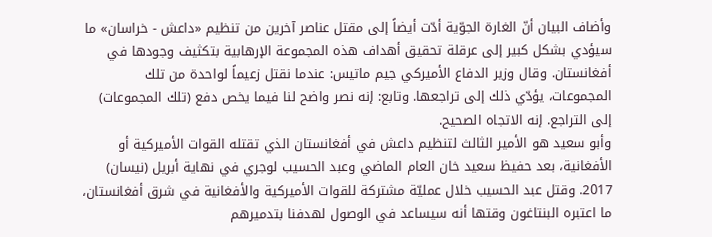وأضاف البيان أنّ الغارة الجوّية أدّت أيضاً إلى مقتل عناصر آخرين من تنظيم «داعش - خراسان» ما سيؤدي بشكل كبير إلى عرقلة تحقيق أهداف هذه المجموعة الإرهابية بتكثيف وجودها في أفغانستان. وقال وزير الدفاع الأميركي جيم ماتيس: عندما نقتل زعيماً لواحدة من تلك المجموعات، يؤدّي ذلك إلى تراجعها. وتابع: إنه نصر واضح لنا فيما يخص دفع (تلك المجموعات) إلى التراجع. إنه الاتجاه الصحيح.
وأبو سعيد هو الأمير الثالث لتنظيم داعش في أفغانستان الذي تقتله القوات الأميركية أو الأفغانية، بعد حفيظ سعيد خان العام الماضي وعبد الحسيب لوجري في نهاية أبريل (نيسان) 2017. وقتل عبد الحسيب خلال عمليّة مشتركة للقوات الأميركية والأفغانية في شرق أفغانستان، ما اعتبره البنتاغون وقتها أنه سيساعد في الوصول لهدفنا بتدميرهم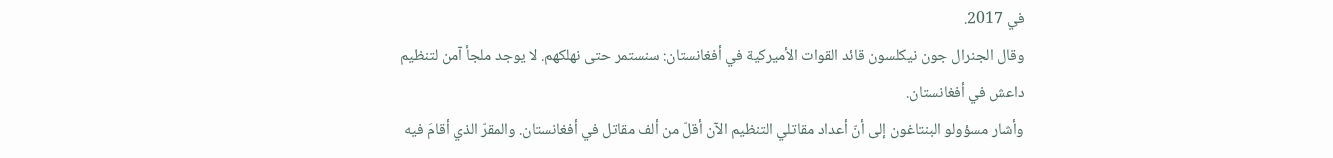في 2017.
وقال الجنرال جون نيكلسون قائد القوات الأميركية في أفغانستان: سنستمر حتى نهلكهم. لا يوجد ملجأ آمن لتنظيم داعش في أفغانستان.
وأشار مسؤولو البنتاغون إلى أنّ أعداد مقاتلي التنظيم الآن أقلّ من ألف مقاتل في أفغانستان. والمقرّ الذي أقامَ فيه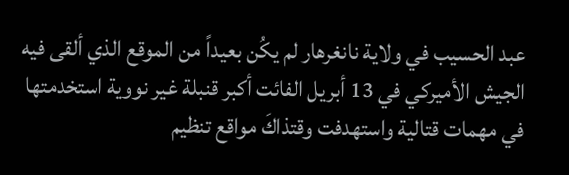عبد الحسيب في ولاية نانغرهار لم يكُن بعيداً من الموقع الذي ألقى فيه الجيش الأميركي في 13 أبريل الفائت أكبر قنبلة غير نووية استخدمتها في مهمات قتالية واستهدفت وقتذاكَ مواقع تنظيم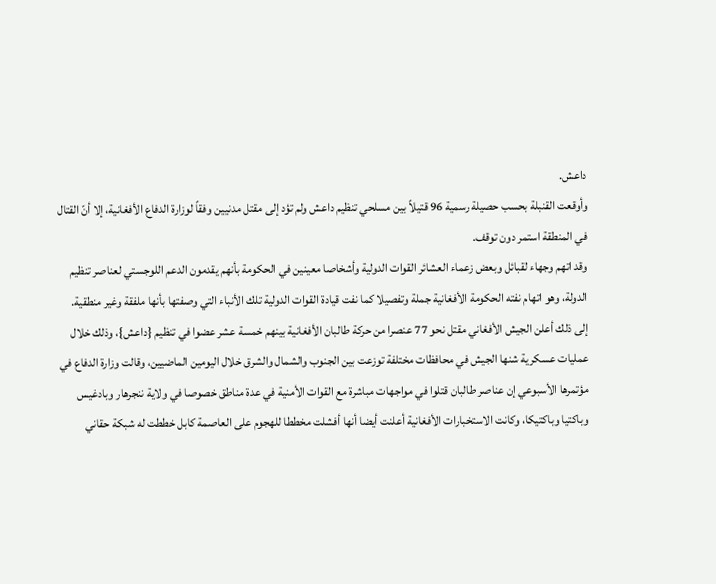داعش.
وأوقعت القنبلة بحسب حصيلة رسمية 96 قتيلاً بين مسلحي تنظيم داعش ولم تؤد إلى مقتل مدنيين وفقاً لوزارة الدفاع الأفغانية، إلا أنّ القتال في المنطقة استمر دون توقف.
وقد اتهم وجهاء لقبائل وبعض زعماء العشائر القوات الدولية وأشخاصا معينين في الحكومة بأنهم يقدمون الدعم اللوجستي لعناصر تنظيم الدولة، وهو اتهام نفته الحكومة الأفغانية جملة وتفصيلا كما نفت قيادة القوات الدولية تلك الأنباء التي وصفتها بأنها ملفقة وغير منطقية.
إلى ذلك أعلن الجيش الأفغاني مقتل نحو 77 عنصرا من حركة طالبان الأفغانية بينهم خمسة عشر عضوا في تنظيم {داعش}، وذلك خلال عمليات عسكرية شنها الجيش في محافظات مختلفة توزعت بين الجنوب والشمال والشرق خلال اليومين الماضيين، وقالت وزارة الدفاع في مؤتمرها الأسبوعي إن عناصر طالبان قتلوا في مواجهات مباشرة مع القوات الأمنية في عدة مناطق خصوصا في ولاية ننجرهار وبادغيس وباكتيا وباكتيكا، وكانت الاستخبارات الأفغانية أعلنت أيضا أنها أفشلت مخططا للهجوم على العاصمة كابل خططت له شبكة حقاني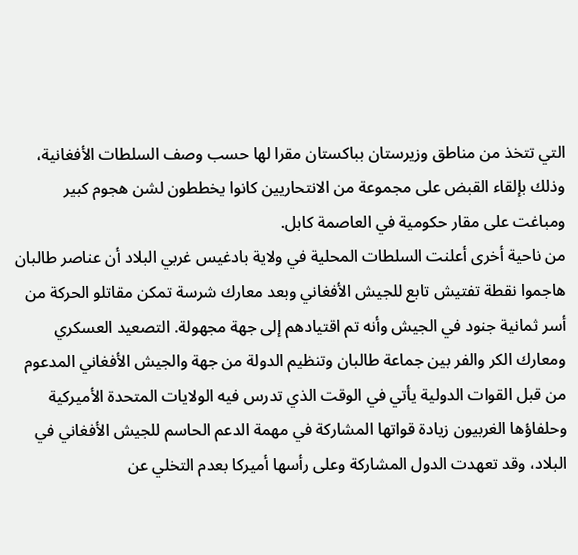التي تتخذ من مناطق وزيرستان بباكستان مقرا لها حسب وصف السلطات الأفغانية، وذلك بإلقاء القبض على مجموعة من الانتحاريين كانوا يخططون لشن هجوم كبير ومباغت على مقار حكومية في العاصمة كابل.
من ناحية أخرى أعلنت السلطات المحلية في ولاية بادغيس غربي البلاد أن عناصر طالبان هاجموا نقطة تفتيش تابع للجيش الأفغاني وبعد معارك شرسة تمكن مقاتلو الحركة من أسر ثمانية جنود في الجيش وأنه تم اقتيادهم إلى جهة مجهولة. التصعيد العسكري ومعارك الكر والفر بين جماعة طالبان وتنظيم الدولة من جهة والجيش الأفغاني المدعوم من قبل القوات الدولية يأتي في الوقت الذي تدرس فيه الولايات المتحدة الأميركية وحلفاؤها الغربيون زيادة قواتها المشاركة في مهمة الدعم الحاسم للجيش الأفغاني في البلاد، وقد تعهدت الدول المشاركة وعلى رأسها أميركا بعدم التخلي عن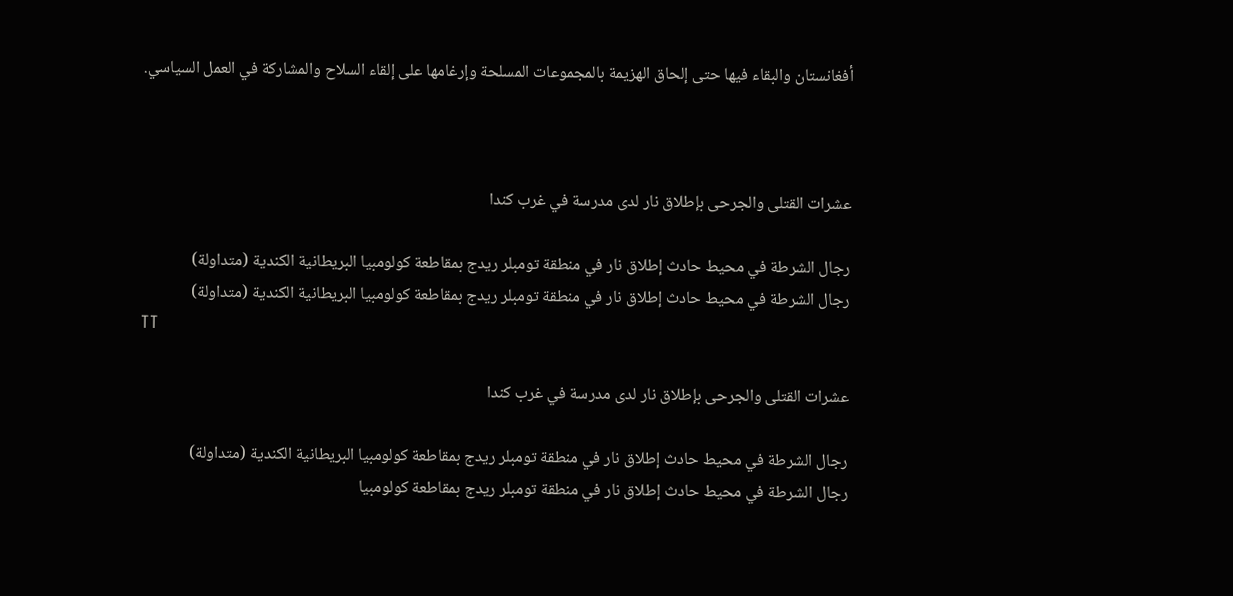أفغانستان والبقاء فيها حتى إلحاق الهزيمة بالمجموعات المسلحة وإرغامها على إلقاء السلاح والمشاركة في العمل السياسي.



عشرات القتلى والجرحى بإطلاق نار لدى مدرسة في غرب كندا

رجال الشرطة في محيط حادث إطلاق نار في منطقة تومبلر ريدج بمقاطعة كولومبيا البريطانية الكندية (متداولة)
رجال الشرطة في محيط حادث إطلاق نار في منطقة تومبلر ريدج بمقاطعة كولومبيا البريطانية الكندية (متداولة)
TT

عشرات القتلى والجرحى بإطلاق نار لدى مدرسة في غرب كندا

رجال الشرطة في محيط حادث إطلاق نار في منطقة تومبلر ريدج بمقاطعة كولومبيا البريطانية الكندية (متداولة)
رجال الشرطة في محيط حادث إطلاق نار في منطقة تومبلر ريدج بمقاطعة كولومبيا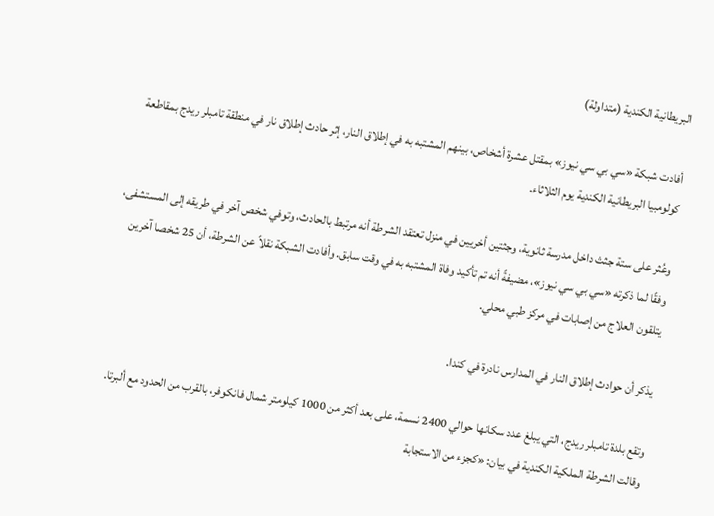البريطانية الكندية (متداولة)

أفادت شبكة «سي بي سي نيوز» بمقتل عشرة أشخاص، بينهم المشتبه به في إطلاق النار، إثر حادث إطلاق نار في منطقة تامبلر ريدج بمقاطعة كولومبيا البريطانية الكندية يوم الثلاثاء.

وعُثر على ستة جثث داخل مدرسة ثانوية، وجثتين أخريين في منزل تعتقد الشرطة أنه مرتبط بالحادث، وتوفي شخص آخر في طريقه إلى المستشفى، وفقًا لما ذكرته «سي بي سي نيوز»، مضيفةً أنه تم تأكيد وفاة المشتبه به في وقت سابق. وأفادت الشبكة نقلاً عن الشرطة، أن 25 شخصا آخرين يتلقون العلاج من إصابات في مركز طبي محلي.

يذكر أن حوادث إطلاق النار في المدارس نادرة في كندا.

وتقع بلدة تامبلر ريدج، التي يبلغ عدد سكانها حوالي 2400 نسمة، على بعد أكثر من 1000 كيلومتر شمال فانكوفر، بالقرب من الحدود مع ألبرتا. وقالت الشرطة الملكية الكندية في بيان: «كجزء من الاستجابة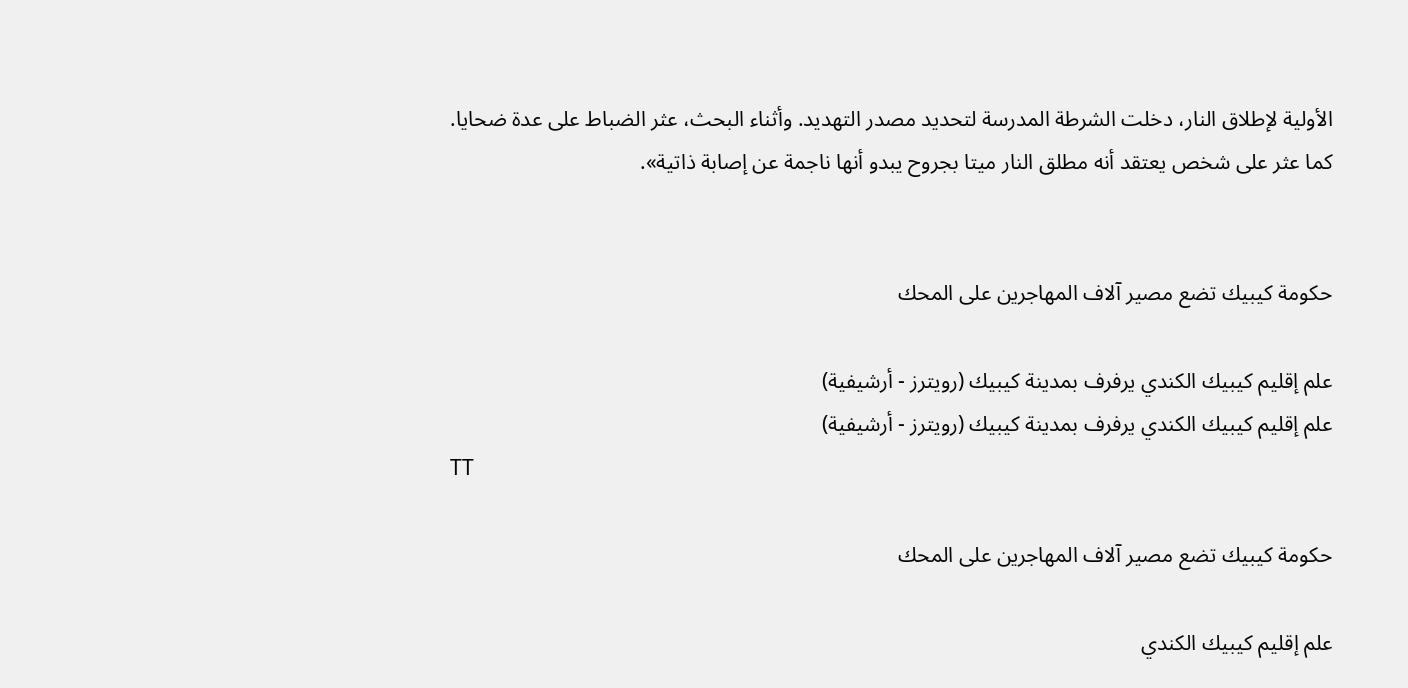الأولية لإطلاق النار، دخلت الشرطة المدرسة لتحديد مصدر التهديد. وأثناء البحث، عثر الضباط على عدة ضحايا. كما عثر على شخص يعتقد أنه مطلق النار ميتا بجروح يبدو أنها ناجمة عن إصابة ذاتية».


حكومة كيبيك تضع مصير آلاف المهاجرين على المحك

علم إقليم كيبيك الكندي يرفرف بمدينة كيبيك (رويترز - أرشيفية)
علم إقليم كيبيك الكندي يرفرف بمدينة كيبيك (رويترز - أرشيفية)
TT

حكومة كيبيك تضع مصير آلاف المهاجرين على المحك

علم إقليم كيبيك الكندي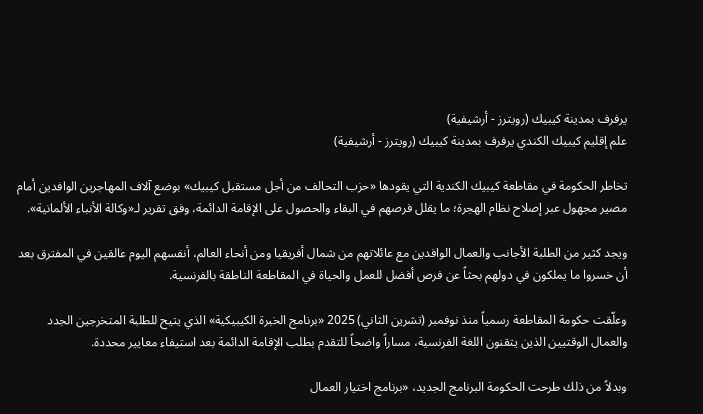يرفرف بمدينة كيبيك (رويترز - أرشيفية)
علم إقليم كيبيك الكندي يرفرف بمدينة كيبيك (رويترز - أرشيفية)

تخاطر الحكومة في مقاطعة كيبيك الكندية التي يقودها «حزب التحالف من أجل مستقبل كيبيك» بوضع آلاف المهاجرين الوافدين أمام مصير مجهول عبر إصلاح نظام الهجرة؛ ما يقلل فرصهم في البقاء والحصول على الإقامة الدائمة، وفق تقرير لـ«وكالة الأنباء الألمانية».

ويجد كثير من الطلبة الأجانب والعمال الوافدين مع عائلاتهم من شمال أفريقيا ومن أنحاء العالم، أنفسهم اليوم عالقين في المفترق بعد أن خسروا ما يملكون في دولهم بحثاً عن فرص أفضل للعمل والحياة في المقاطعة الناطقة بالفرنسية.

وعلّقت حكومة المقاطعة رسمياً منذ نوفمبر (تشرين الثاني) 2025 «برنامج الخبرة الكيبيكية» الذي يتيح للطلبة المتخرجين الجدد والعمال الوقتيين الذين يتقنون اللغة الفرنسية، مساراً واضحاً للتقدم بطلب الإقامة الدائمة بعد استيفاء معايير محددة.

وبدلاً من ذلك طرحت الحكومة البرنامج الجديد، «برنامج اختيار العمال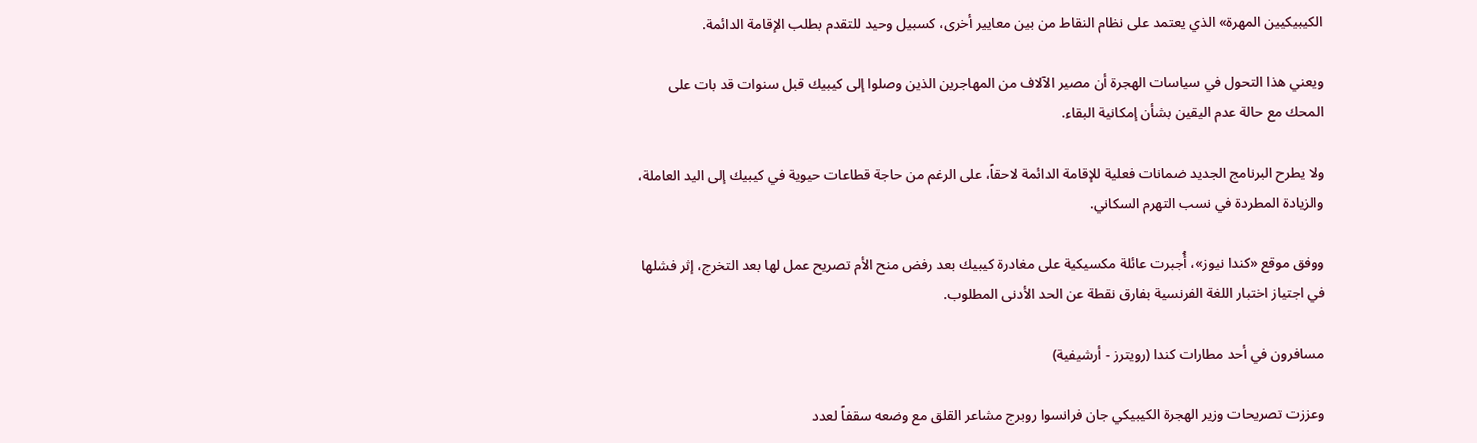الكيبيكيين المهرة» الذي يعتمد على نظام النقاط من بين معايير أخرى، كسبيل وحيد للتقدم بطلب الإقامة الدائمة.

ويعني هذا التحول في سياسات الهجرة أن مصير الآلاف من المهاجرين الذين وصلوا إلى كيبيك قبل سنوات قد بات على المحك مع حالة عدم اليقين بشأن إمكانية البقاء.

ولا يطرح البرنامج الجديد ضمانات فعلية للإقامة الدائمة لاحقاً، على الرغم من حاجة قطاعات حيوية في كيبيك إلى اليد العاملة، والزيادة المطردة في نسب التهرم السكاني.

ووفق موقع «كندا نيوز»، أُجبرت عائلة مكسيكية على مغادرة كيبيك بعد رفض منح الأم تصريح عمل لها بعد التخرج، إثر فشلها في اجتياز اختبار اللغة الفرنسية بفارق نقطة عن الحد الأدنى المطلوب.

مسافرون في أحد مطارات كندا (رويترز - أرشيفية)

وعززت تصريحات وزير الهجرة الكيبيكي جان فرانسوا روبرج مشاعر القلق مع وضعه سقفاً لعدد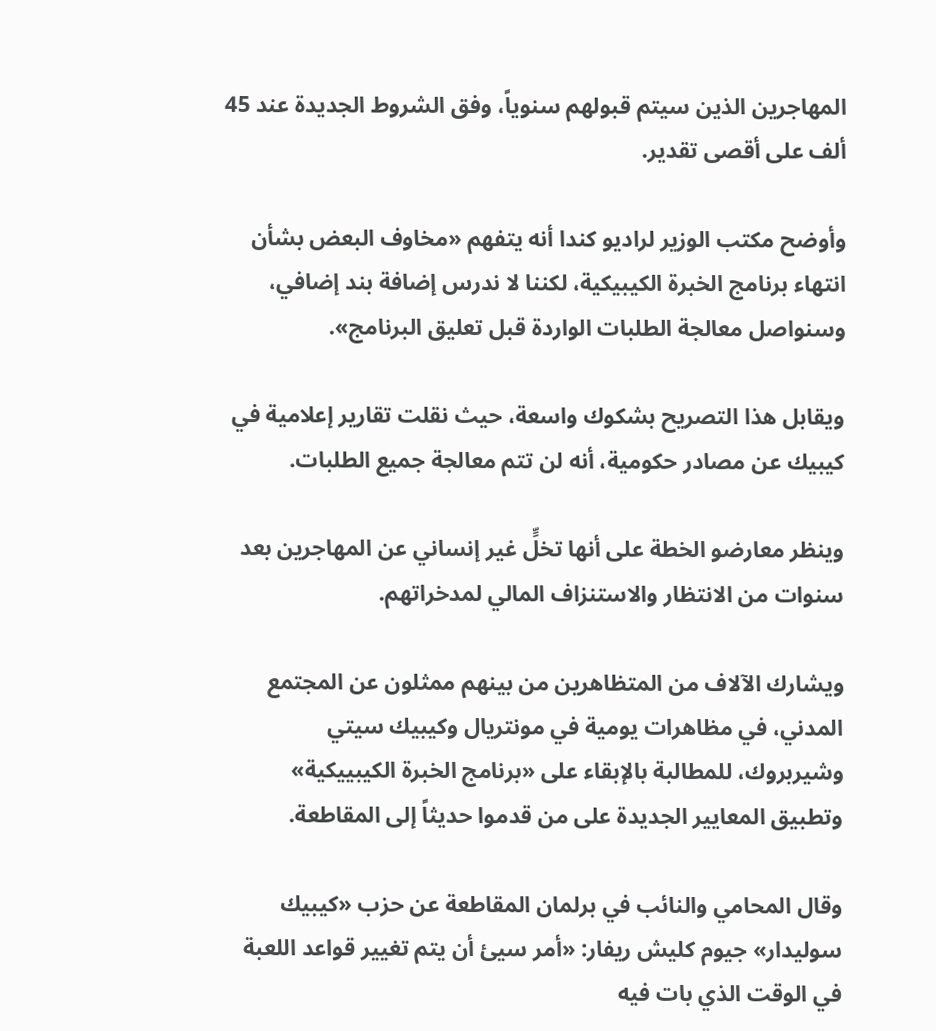المهاجرين الذين سيتم قبولهم سنوياً، وفق الشروط الجديدة عند 45 ألف على أقصى تقدير.

وأوضح مكتب الوزير لراديو كندا أنه يتفهم «مخاوف البعض بشأن انتهاء برنامج الخبرة الكيبيكية، لكننا لا ندرس إضافة بند إضافي، وسنواصل معالجة الطلبات الواردة قبل تعليق البرنامج».

ويقابل هذا التصريح بشكوك واسعة، حيث نقلت تقارير إعلامية في كيبيك عن مصادر حكومية، أنه لن تتم معالجة جميع الطلبات.

وينظر معارضو الخطة على أنها تخلٍّ غير إنساني عن المهاجرين بعد سنوات من الانتظار والاستنزاف المالي لمدخراتهم.

ويشارك الآلاف من المتظاهرين من بينهم ممثلون عن المجتمع المدني، في مظاهرات يومية في مونتريال وكيبيك سيتي وشيربروك، للمطالبة بالإبقاء على «برنامج الخبرة الكيبييكية» وتطبيق المعايير الجديدة على من قدموا حديثاً إلى المقاطعة.

وقال المحامي والنائب في برلمان المقاطعة عن حزب «كيبيك سوليدار» جيوم كليش ريفار: «أمر سيئ أن يتم تغيير قواعد اللعبة في الوقت الذي بات فيه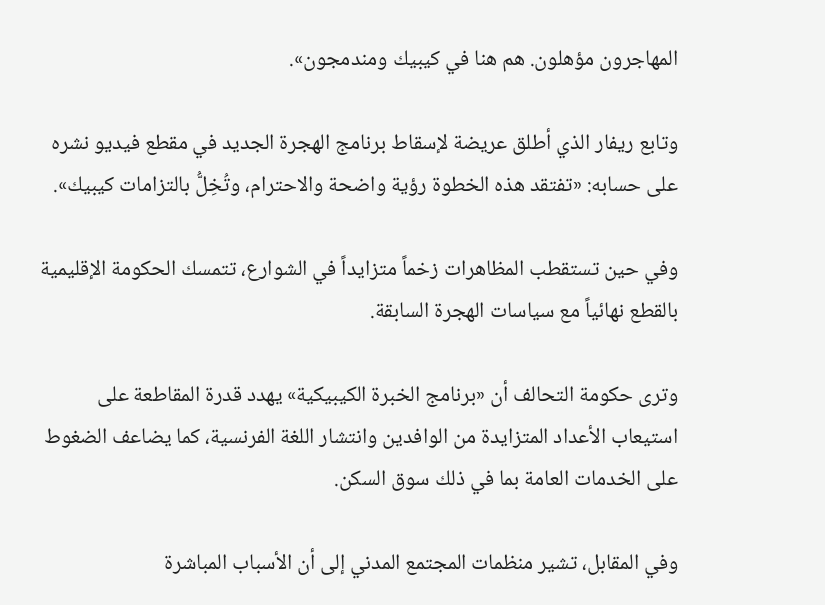المهاجرون مؤهلون. هم هنا في كيبيك ومندمجون».

وتابع ريفار الذي أطلق عريضة لإسقاط برنامج الهجرة الجديد في مقطع فيديو نشره على حسابه: «تفتقد هذه الخطوة رؤية واضحة والاحترام، وتُخِلُّ بالتزامات كيبيك».

وفي حين تستقطب المظاهرات زخماً متزايداً في الشوارع، تتمسك الحكومة الإقليمية بالقطع نهائياً مع سياسات الهجرة السابقة.

وترى حكومة التحالف أن «برنامج الخبرة الكيبيكية» يهدد قدرة المقاطعة على استيعاب الأعداد المتزايدة من الوافدين وانتشار اللغة الفرنسية، كما يضاعف الضغوط على الخدمات العامة بما في ذلك سوق السكن.

وفي المقابل، تشير منظمات المجتمع المدني إلى أن الأسباب المباشرة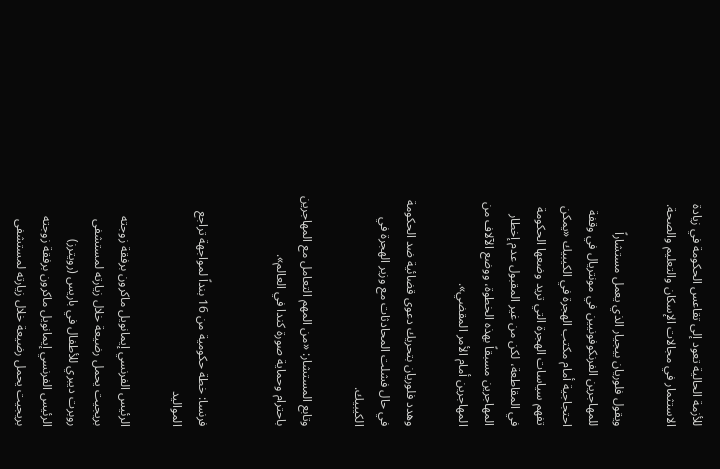للأزمة الحالية تعود إلى تقاعس الحكومة في زيادة الاستثمار في مجالات الإسكان والتعليم والصحة.

ويقول فلوريان بيجيار الذي يعمل مستشاراً للمهاجرين الفرنكوفونيين في مونتريال في وقفة احتجاجية أمام مكتب الهجرة في الكيبيك «يمكن تفهم سياسات الهجرة التي تريد وضعها الحكومة في المقاطعة، لكن من غير المقبول عدم إخطار المهاجرين مسبقاً بهذه الخطوة، ووضع الآلاف من المهاجرين أمام الأمر المقضي».

وهدد فلوريان بتحريك دعوى قضائية ضد الحكومة في حال فشلت المحادثات مع وزير الهجرة في الكيبيك.

وتابع المستشار: «من المهم التعامل مع المهاجرين باحترام وحماية صورة كندا في العالم».


فرنسا: خطة حكومية من 16 بنداً لمواجهة تراجع المواليد

الرئيس الفرنسي إيمانويل ماكرون برفقة زوجته بريجيت يحمل رضيعة خلال زيارته لمستشفى روبرت ديبري للأطفال في باريس (رويترز)
الرئيس الفرنسي إيمانويل ماكرون برفقة زوجته بريجيت يحمل رضيعة خلال زيارته لمستشفى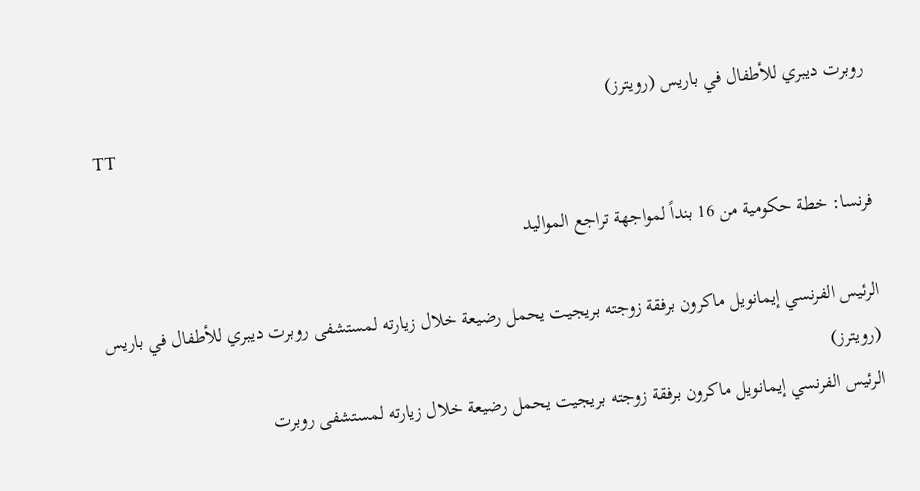روبرت ديبري للأطفال في باريس (رويترز)
TT

فرنسا: خطة حكومية من 16 بنداً لمواجهة تراجع المواليد

الرئيس الفرنسي إيمانويل ماكرون برفقة زوجته بريجيت يحمل رضيعة خلال زيارته لمستشفى روبرت ديبري للأطفال في باريس (رويترز)
الرئيس الفرنسي إيمانويل ماكرون برفقة زوجته بريجيت يحمل رضيعة خلال زيارته لمستشفى روبرت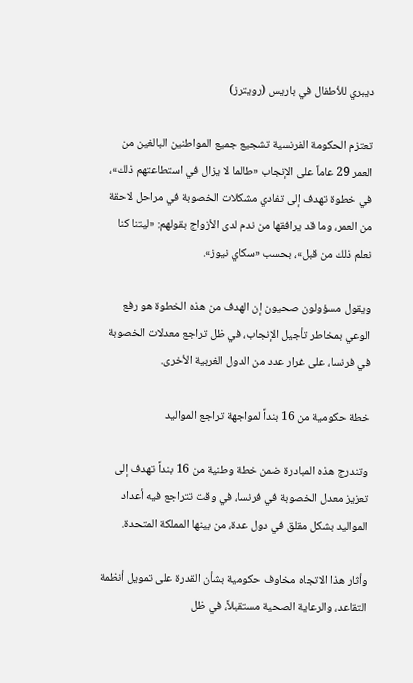ديبري للأطفال في باريس (رويترز)

تعتزم الحكومة الفرنسية تشجيع جميع المواطنين البالغين من العمر 29 عاماً على الإنجاب «طالما لا يزال في استطاعتهم ذلك»، في خطوة تهدف إلى تفادي مشكلات الخصوبة في مراحل لاحقة من العمر، وما قد يرافقها من ندم لدى الأزواج بقولهم: «ليتنا كنا نعلم ذلك من قبل»، بحسب «سكاي نيوز».

ويقول مسؤولون صحيون إن الهدف من هذه الخطوة هو رفع الوعي بمخاطر تأجيل الإنجاب، في ظل تراجع معدلات الخصوبة في فرنسا، على غرار عدد من الدول الغربية الأخرى.

خطة حكومية من 16 بنداً لمواجهة تراجع المواليد

وتندرج هذه المبادرة ضمن خطة وطنية من 16 بنداً تهدف إلى تعزيز معدل الخصوبة في فرنسا، في وقت تتراجع فيه أعداد المواليد بشكل مقلق في دول عدة، من بينها المملكة المتحدة.

وأثار هذا الاتجاه مخاوف حكومية بشأن القدرة على تمويل أنظمة التقاعد، والرعاية الصحية مستقبلاً، في ظل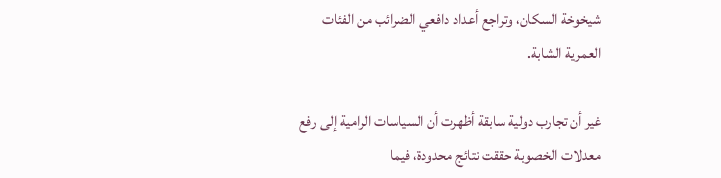شيخوخة السكان، وتراجع أعداد دافعي الضرائب من الفئات العمرية الشابة.

غير أن تجارب دولية سابقة أظهرت أن السياسات الرامية إلى رفع معدلات الخصوبة حققت نتائج محدودة، فيما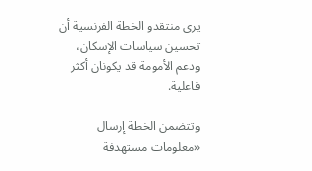يرى منتقدو الخطة الفرنسية أن تحسين سياسات الإسكان، ودعم الأمومة قد يكونان أكثر فاعلية.

وتتضمن الخطة إرسال «معلومات مستهدفة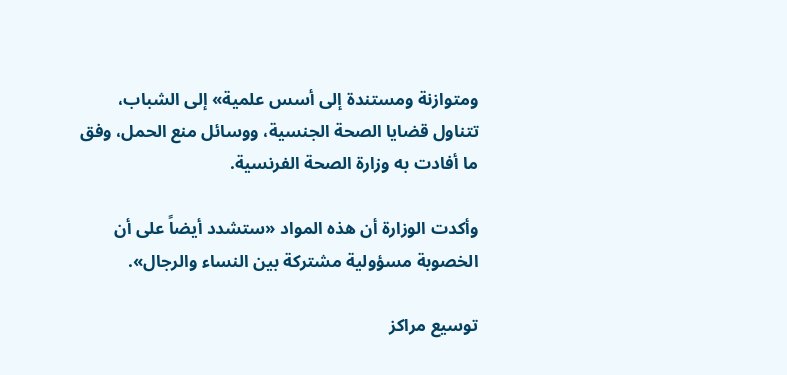ومتوازنة ومستندة إلى أسس علمية» إلى الشباب، تتناول قضايا الصحة الجنسية، ووسائل منع الحمل، وفق ما أفادت به وزارة الصحة الفرنسية.

وأكدت الوزارة أن هذه المواد «ستشدد أيضاً على أن الخصوبة مسؤولية مشتركة بين النساء والرجال».

توسيع مراكز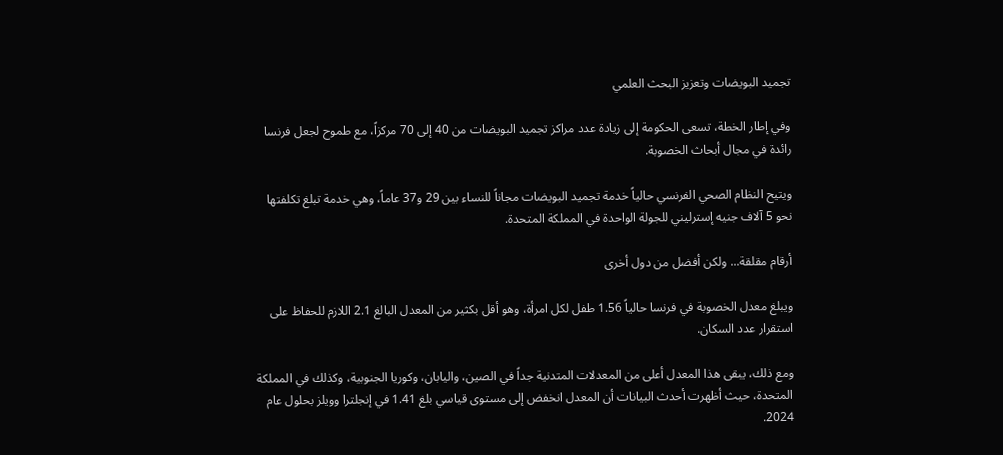تجميد البويضات وتعزيز البحث العلمي

وفي إطار الخطة، تسعى الحكومة إلى زيادة عدد مراكز تجميد البويضات من 40 إلى 70 مركزاً، مع طموح لجعل فرنسا رائدة في مجال أبحاث الخصوبة.

ويتيح النظام الصحي الفرنسي حالياً خدمة تجميد البويضات مجاناً للنساء بين 29 و37 عاماً، وهي خدمة تبلغ تكلفتها نحو 5 آلاف جنيه إسترليني للجولة الواحدة في المملكة المتحدة.

أرقام مقلقة... ولكن أفضل من دول أخرى

ويبلغ معدل الخصوبة في فرنسا حالياً 1.56 طفل لكل امرأة، وهو أقل بكثير من المعدل البالغ 2.1 اللازم للحفاظ على استقرار عدد السكان.

ومع ذلك، يبقى هذا المعدل أعلى من المعدلات المتدنية جداً في الصين، واليابان، وكوريا الجنوبية، وكذلك في المملكة المتحدة، حيث أظهرت أحدث البيانات أن المعدل انخفض إلى مستوى قياسي بلغ 1.41 في إنجلترا وويلز بحلول عام 2024.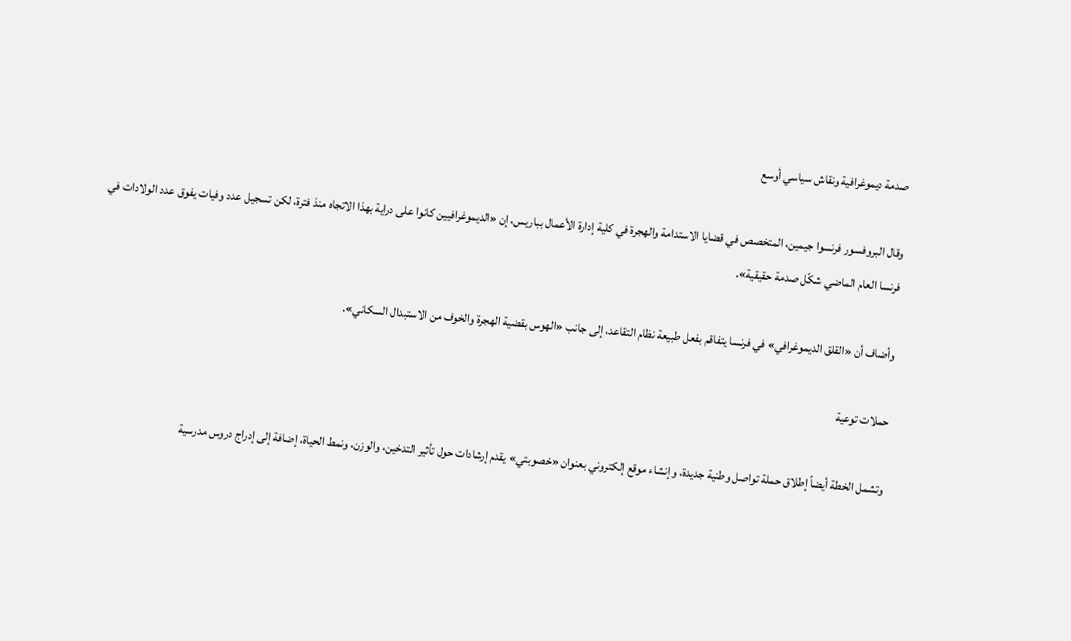صدمة ديموغرافية ونقاش سياسي أوسع

وقال البروفسور فرنسوا جيمين، المتخصص في قضايا الاستدامة والهجرة في كلية إدارة الأعمال بباريس، إن «الديموغرافيين كانوا على دراية بهذا الاتجاه منذ فترة، لكن تسجيل عدد وفيات يفوق عدد الولادات في فرنسا العام الماضي شكّل صدمة حقيقية».

وأضاف أن «القلق الديموغرافي» في فرنسا يتفاقم بفعل طبيعة نظام التقاعد، إلى جانب «الهوس بقضية الهجرة والخوف من الاستبدال السكاني».

حملات توعية

وتشمل الخطة أيضاً إطلاق حملة تواصل وطنية جديدة، وإنشاء موقع إلكتروني بعنوان «خصوبتي» يقدم إرشادات حول تأثير التدخين، والوزن، ونمط الحياة، إضافة إلى إدراج دروس مدرسية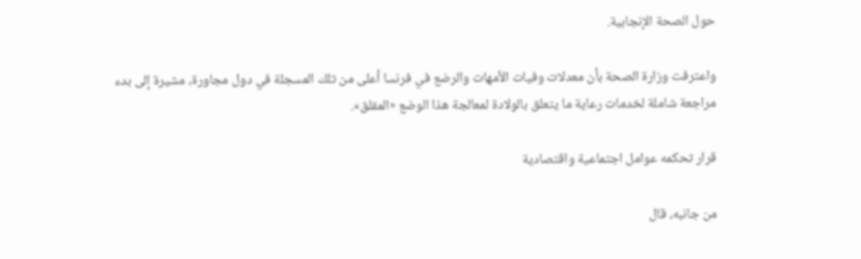حول الصحة الإنجابية.

واعترفت وزارة الصحة بأن معدلات وفيات الأمهات والرضع في فرنسا أعلى من تلك المسجلة في دول مجاورة، مشيرة إلى بدء مراجعة شاملة لخدمات رعاية ما يتعلق بالولادة لمعالجة هذا الوضع «المقلق».

قرار تحكمه عوامل اجتماعية واقتصادية

من جانبه، قال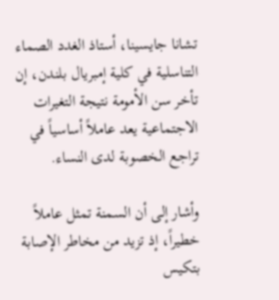تشانا جايسينا، أستاذ الغدد الصماء التناسلية في كلية إمبريال بلندن، إن تأخر سن الأمومة نتيجة التغيرات الاجتماعية يعد عاملاً أساسياً في تراجع الخصوبة لدى النساء.

وأشار إلى أن السمنة تمثل عاملاً خطيراً، إذ تزيد من مخاطر الإصابة بتكيس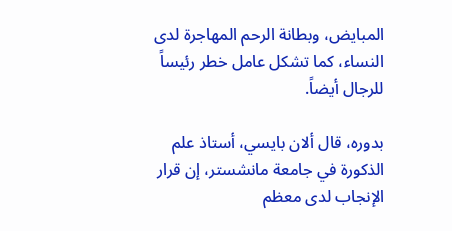المبايض، وبطانة الرحم المهاجرة لدى النساء، كما تشكل عامل خطر رئيساً للرجال أيضاً.

بدوره، قال ألان بايسي، أستاذ علم الذكورة في جامعة مانشستر، إن قرار الإنجاب لدى معظم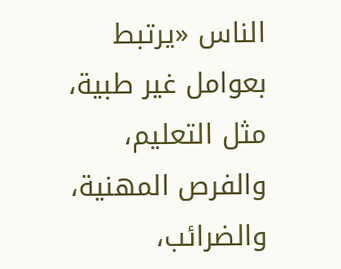الناس «يرتبط بعوامل غير طبية، مثل التعليم، والفرص المهنية، والضرائب،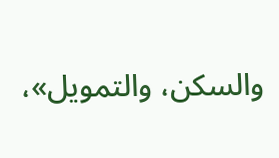والسكن، والتمويل»،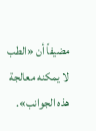مضيفاً أن «الطب لا يمكنه معالجة هذه الجوانب».